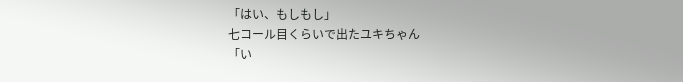「はい、もしもし」
七コール目くらいで出たユキちゃん
「い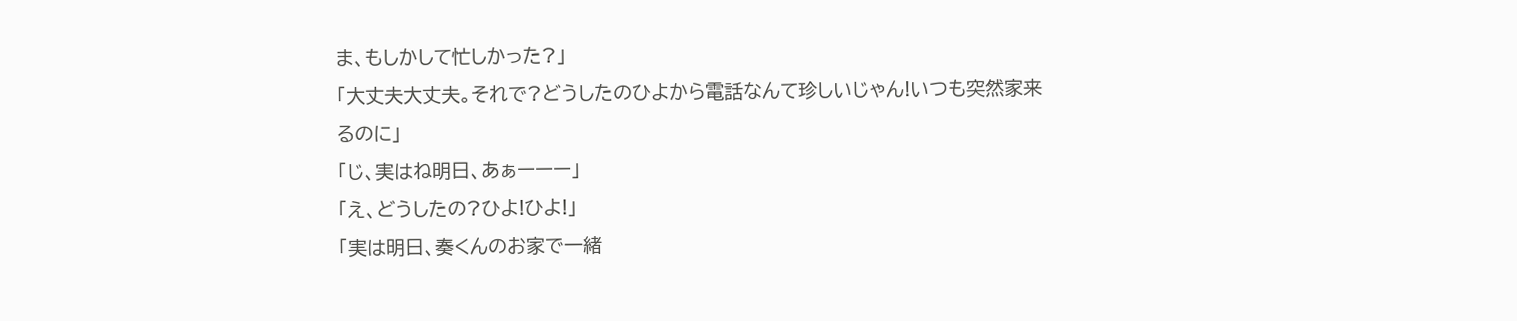ま、もしかして忙しかった?」
「大丈夫大丈夫。それで?どうしたのひよから電話なんて珍しいじゃん!いつも突然家来るのに」
「じ、実はね明日、あぁーーー」
「え、どうしたの?ひよ!ひよ!」
「実は明日、奏くんのお家で一緒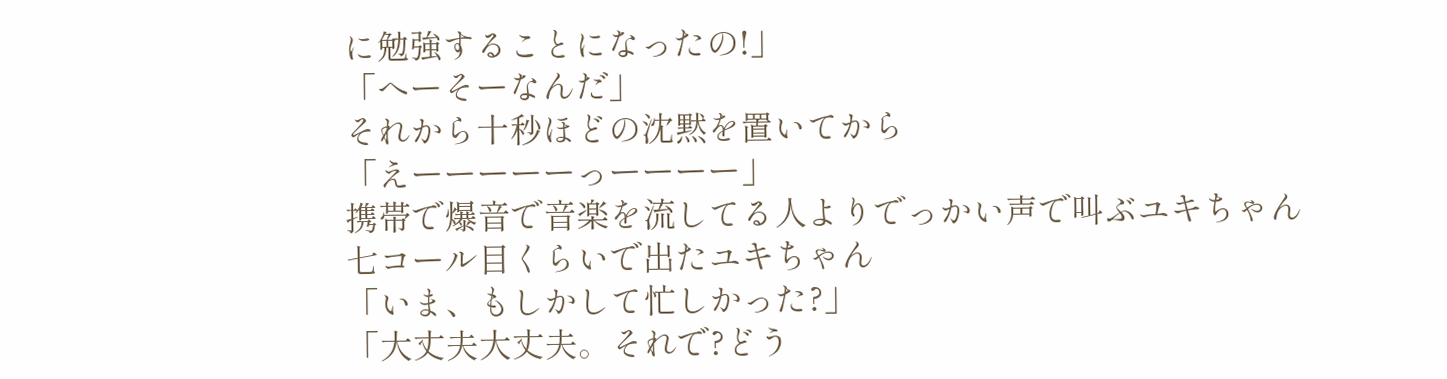に勉強することになったの!」
「へーそーなんだ」
それから十秒ほどの沈黙を置いてから
「えーーーーーっーーーー」
携帯で爆音で音楽を流してる人よりでっかい声で叫ぶユキちゃん
七コール目くらいで出たユキちゃん
「いま、もしかして忙しかった?」
「大丈夫大丈夫。それで?どう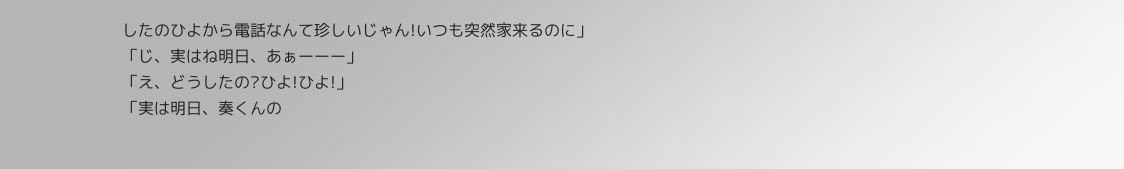したのひよから電話なんて珍しいじゃん!いつも突然家来るのに」
「じ、実はね明日、あぁーーー」
「え、どうしたの?ひよ!ひよ!」
「実は明日、奏くんの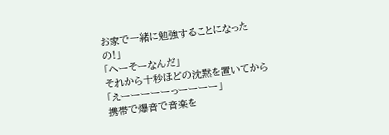お家で一緒に勉強することになったの!」
「へーそーなんだ」
それから十秒ほどの沈黙を置いてから
「えーーーーーっーーーー」
携帯で爆音で音楽を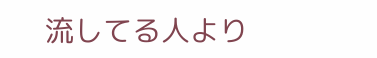流してる人より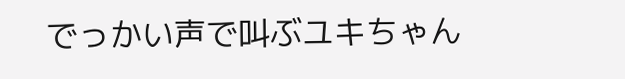でっかい声で叫ぶユキちゃん